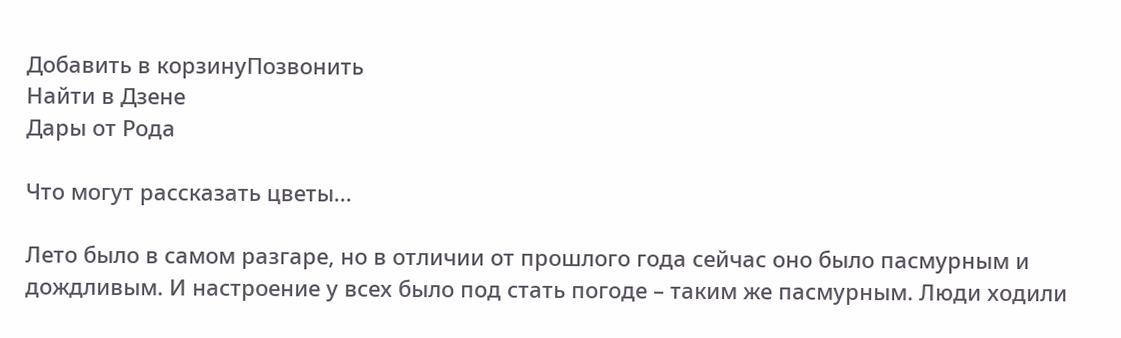Добавить в корзинуПозвонить
Найти в Дзене
Дары от Рода

Что могут рассказать цветы...

Лето было в самом разгаре, но в отличии от прошлого года сейчас оно было пасмурным и дождливым. И настроение у всех было под стать погоде – таким же пасмурным. Люди ходили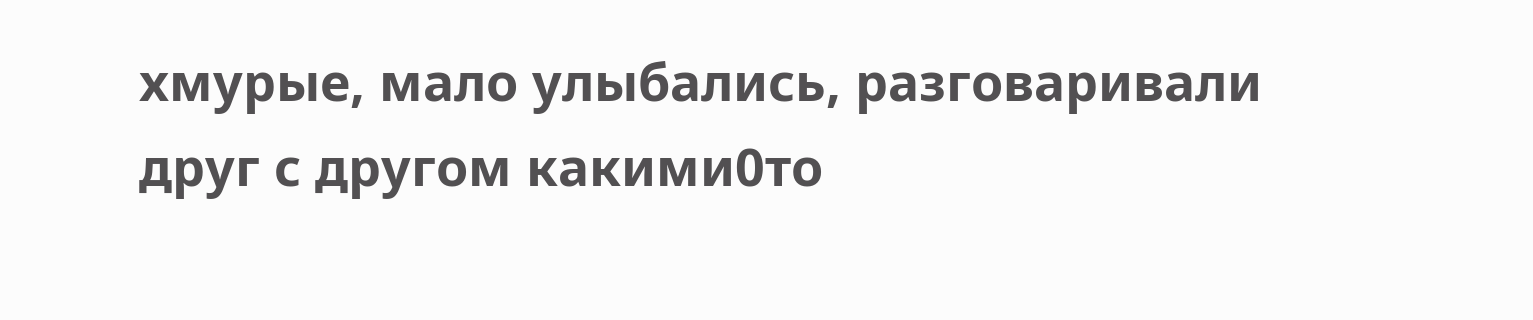хмурые, мало улыбались, разговаривали друг с другом какими0то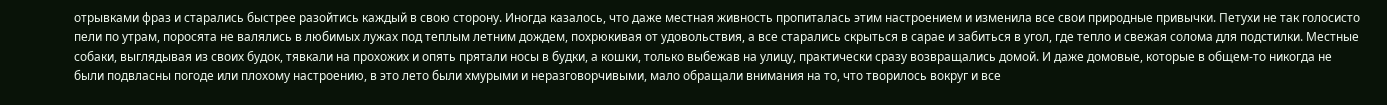отрывками фраз и старались быстрее разойтись каждый в свою сторону. Иногда казалось, что даже местная живность пропиталась этим настроением и изменила все свои природные привычки. Петухи не так голосисто пели по утрам, поросята не валялись в любимых лужах под теплым летним дождем, похрюкивая от удовольствия, а все старались скрыться в сарае и забиться в угол, где тепло и свежая солома для подстилки. Местные собаки, выглядывая из своих будок, тявкали на прохожих и опять прятали носы в будки, а кошки, только выбежав на улицу, практически сразу возвращались домой. И даже домовые, которые в общем-то никогда не были подвласны погоде или плохому настроению, в это лето были хмурыми и неразговорчивыми, мало обращали внимания на то, что творилось вокруг и все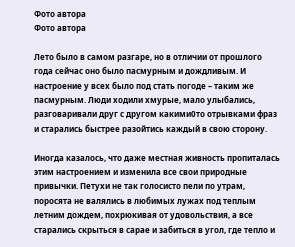Фото автора
Фото автора

Лето было в самом разгаре, но в отличии от прошлого года сейчас оно было пасмурным и дождливым. И настроение у всех было под стать погоде – таким же пасмурным. Люди ходили хмурые, мало улыбались, разговаривали друг с другом какими0то отрывками фраз и старались быстрее разойтись каждый в свою сторону.

Иногда казалось, что даже местная живность пропиталась этим настроением и изменила все свои природные привычки. Петухи не так голосисто пели по утрам, поросята не валялись в любимых лужах под теплым летним дождем, похрюкивая от удовольствия, а все старались скрыться в сарае и забиться в угол, где тепло и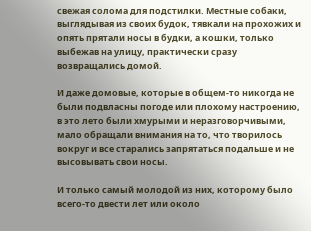свежая солома для подстилки. Местные собаки, выглядывая из своих будок, тявкали на прохожих и опять прятали носы в будки, а кошки, только выбежав на улицу, практически сразу возвращались домой.

И даже домовые, которые в общем-то никогда не были подвласны погоде или плохому настроению, в это лето были хмурыми и неразговорчивыми, мало обращали внимания на то, что творилось вокруг и все старались запрятаться подальше и не высовывать свои носы.

И только самый молодой из них, которому было всего-то двести лет или около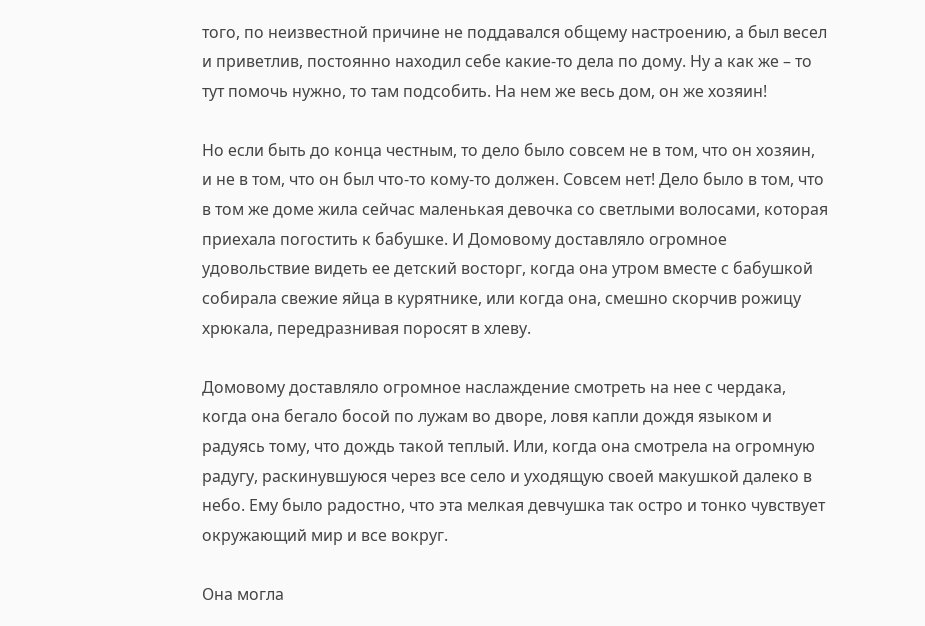того, по неизвестной причине не поддавался общему настроению, а был весел и приветлив, постоянно находил себе какие-то дела по дому. Ну а как же – то тут помочь нужно, то там подсобить. На нем же весь дом, он же хозяин!

Но если быть до конца честным, то дело было совсем не в том, что он хозяин, и не в том, что он был что-то кому-то должен. Совсем нет! Дело было в том, что в том же доме жила сейчас маленькая девочка со светлыми волосами, которая приехала погостить к бабушке. И Домовому доставляло огромное удовольствие видеть ее детский восторг, когда она утром вместе с бабушкой собирала свежие яйца в курятнике, или когда она, смешно скорчив рожицу хрюкала, передразнивая поросят в хлеву.

Домовому доставляло огромное наслаждение смотреть на нее с чердака, когда она бегало босой по лужам во дворе, ловя капли дождя языком и радуясь тому, что дождь такой теплый. Или, когда она смотрела на огромную радугу, раскинувшуюся через все село и уходящую своей макушкой далеко в небо. Ему было радостно, что эта мелкая девчушка так остро и тонко чувствует окружающий мир и все вокруг.

Она могла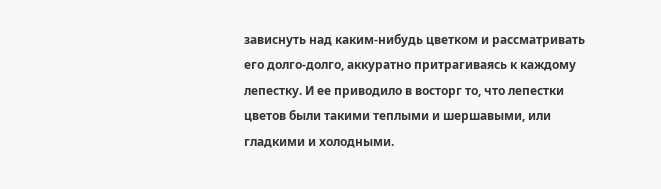зависнуть над каким-нибудь цветком и рассматривать его долго-долго, аккуратно притрагиваясь к каждому лепестку. И ее приводило в восторг то, что лепестки цветов были такими теплыми и шершавыми, или гладкими и холодными.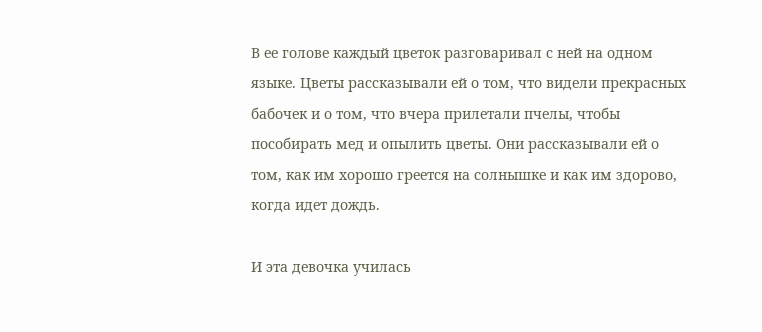В ее голове каждый цветок разговаривал с ней на одном языке. Цветы рассказывали ей о том, что видели прекрасных бабочек и о том, что вчера прилетали пчелы, чтобы пособирать мед и опылить цветы. Они рассказывали ей о том, как им хорошо греется на солнышке и как им здорово, когда идет дождь.

И эта девочка училась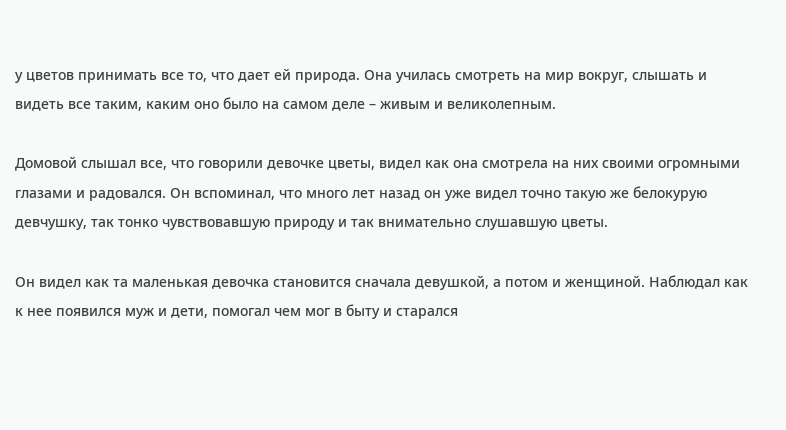у цветов принимать все то, что дает ей природа. Она училась смотреть на мир вокруг, слышать и видеть все таким, каким оно было на самом деле – живым и великолепным.

Домовой слышал все, что говорили девочке цветы, видел как она смотрела на них своими огромными глазами и радовался. Он вспоминал, что много лет назад он уже видел точно такую же белокурую девчушку, так тонко чувствовавшую природу и так внимательно слушавшую цветы.

Он видел как та маленькая девочка становится сначала девушкой, а потом и женщиной. Наблюдал как к нее появился муж и дети, помогал чем мог в быту и старался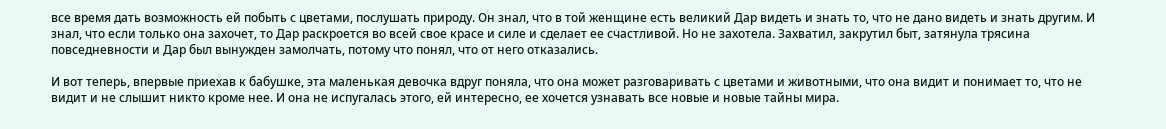все время дать возможность ей побыть с цветами, послушать природу. Он знал, что в той женщине есть великий Дар видеть и знать то, что не дано видеть и знать другим. И знал, что если только она захочет, то Дар раскроется во всей свое красе и силе и сделает ее счастливой. Но не захотела. Захватил, закрутил быт, затянула трясина повседневности и Дар был вынужден замолчать, потому что понял, что от него отказались.

И вот теперь, впервые приехав к бабушке, эта маленькая девочка вдруг поняла, что она может разговаривать с цветами и животными, что она видит и понимает то, что не видит и не слышит никто кроме нее. И она не испугалась этого, ей интересно, ее хочется узнавать все новые и новые тайны мира.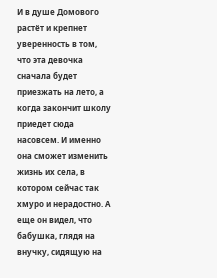И в душе Домового растёт и крепнет уверенность в том, что эта девочка сначала будет приезжать на лето, а когда закончит школу приедет сюда насовсем. И именно она сможет изменить жизнь их села, в котором сейчас так хмуро и нерадостно. А еще он видел, что бабушка, глядя на внучку, сидящую на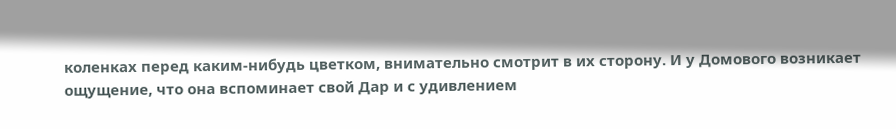коленках перед каким-нибудь цветком, внимательно смотрит в их сторону. И у Домового возникает ощущение, что она вспоминает свой Дар и с удивлением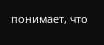понимает, что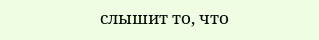слышит то, что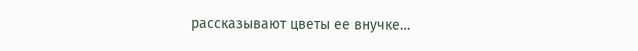рассказывают цветы ее внучке…